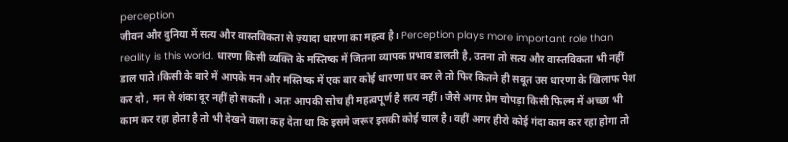perception
जीवन और दुनिया में सत्य और वास्तविकता से ज़्यादा धारणा का महत्व है। Perception plays more important role than reality is this world. धारणा किसी व्यक्ति के मस्तिष्क में जितना व्यापक प्रभाव डालती है, उतना तो सत्य और वास्तविकता भी नहीं डाल पाते।किसी के बारे में आपके मन और मस्तिष्क में एक बार कोई धारणा घर कर ले तो फिर कितने ही सबूत उस धारणा के खिलाफ पेश कर दो , मन से शंका दूर नहीं हो सकती। अतः आपकी सोच ही महत्वपूर्ण है सत्य नहीं। जैसे अगर प्रेम चोपड़ा किसी फिल्म में अच्छा भी काम कर रहा होता है तो भी देखने वाला कह देता था कि इसमे जरूर इसकी कोई चाल है। वहीं अगर हीरो कोई गंदा काम कर रहा होगा तो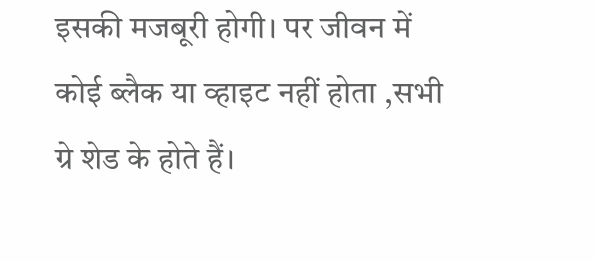इसकी मजबूरी होगी। पर जीवन में कोई ब्लैक या व्हाइट नहीं होता ,सभी ग्रे शेड के होते हैं।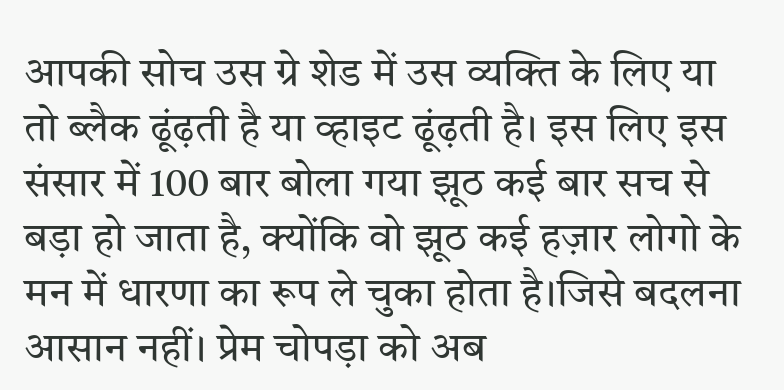आपकी सोच उस ग्रे शेड में उस व्यक्ति के लिए या तो ब्लैक ढूंढ़ती है या व्हाइट ढूंढ़ती है। इस लिए इस संसार में 100 बार बोला गया झूठ कई बार सच से बड़ा हो जाता है, क्योंकि वो झूठ कई हज़ार लोगो के मन में धारणा का रूप ले चुका होता है।जिसे बदलना आसान नहीं। प्रेम चोपड़ा को अब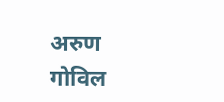अरुण गोविल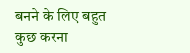बनने के लिए बहुत कुछ करना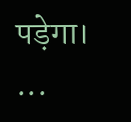पड़ेगा। ...